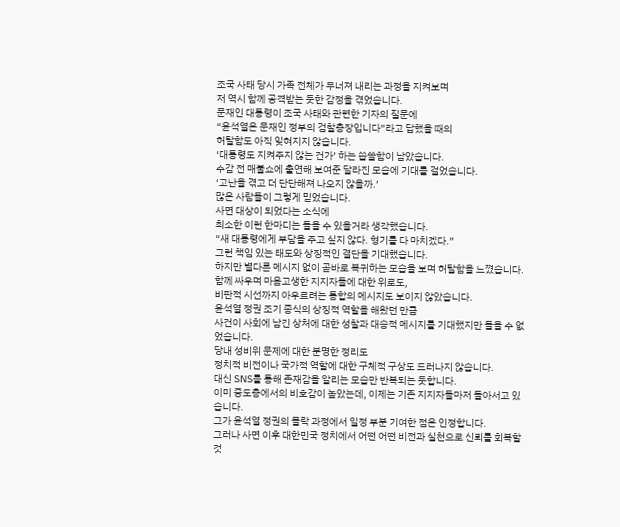조국 사태 당시 가족 전체가 무너져 내리는 과정을 지켜보며
저 역시 함께 공격받는 듯한 감정을 겪었습니다.
문재인 대통령이 조국 사태와 관련한 기자의 질문에
“윤석열은 문재인 정부의 검찰총장입니다”라고 답했을 때의
허탈함도 아직 잊혀지지 않습니다.
‘대통령도 지켜주지 않는 건가’ 하는 씁쓸함이 남았습니다.
수감 전 매불쇼에 출연해 보여준 달라진 모습에 기대를 걸었습니다.
‘고난을 겪고 더 단단해져 나오지 않을까.’
많은 사람들이 그렇게 믿었습니다.
사면 대상이 되었다는 소식에
최소한 이런 한마디는 들을 수 있을거라 생각했습니다.
“새 대통령에게 부담을 주고 싶지 않다. 형기를 다 마치겠다.”
그런 책임 있는 태도와 상징적인 결단을 기대했습니다.
하지만 별다른 메시지 없이 곧바로 복귀하는 모습을 보며 허탈함을 느꼈습니다.
함께 싸우며 마음고생한 지지자들에 대한 위로도,
비판적 시선까지 아우르려는 통합의 메시지도 보이지 않았습니다.
윤석열 정권 조기 종식의 상징적 역할을 해왔던 만큼
사건이 사회에 남긴 상처에 대한 성찰과 대승적 메시지를 기대했지만 들을 수 없었습니다.
당내 성비위 문제에 대한 분명한 정리도
정치적 비전이나 국가적 역할에 대한 구체적 구상도 드러나지 않습니다.
대신 SNS를 통해 존재감을 알리는 모습만 반복되는 듯합니다.
이미 중도층에서의 비호감이 높았는데, 이제는 기존 지지자들마저 돌아서고 있습니다.
그가 윤석열 정권의 몰락 과정에서 일정 부분 기여한 점은 인정합니다.
그러나 사면 이후 대한민국 정치에서 어떤 어떤 비전과 실천으로 신뢰를 회복할 것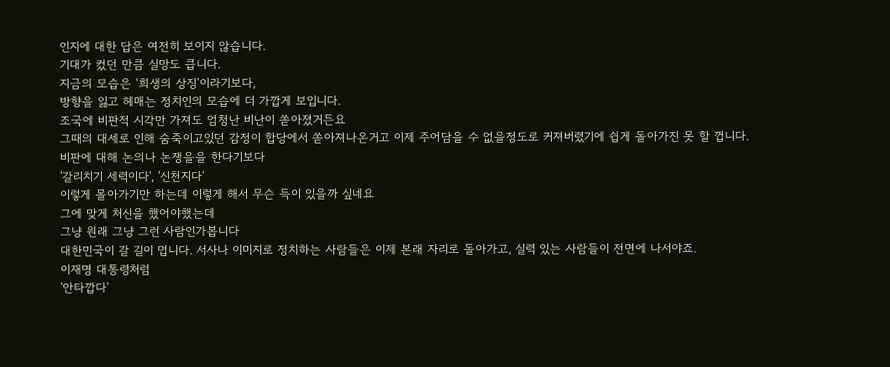인지에 대한 답은 여전히 보이지 않습니다.
기대가 컸던 만큼 실망도 큽니다.
지금의 모습은 ‘희생의 상징’이라기보다,
방향을 잃고 헤매는 정치인의 모습에 더 가깝게 보입니다.
조국에 비판적 시각만 가져도 엄청난 비난이 쏟아졌거든요
그때의 대세로 인해 숨죽이고있던 감정이 합당에서 쏟아져나온거고 이제 주어담을 수 없을정도로 커져버렸기에 쉽게 돌아가진 못 할 껍니다.
비판에 대해 논의나 논쟁을을 한다기보다
'갈리치기 세력이다', '신천지다'
이렇게 몰아가기만 하는데 이렇게 해서 무슨 득이 있을까 싶네요
그에 맞게 처신을 했어야했는데
그냥 원래 그냥 그런 사람인가봅니다
대한민국이 갈 길이 멉니다. 서사나 이미지로 정치하는 사람들은 이제 본래 자리로 돌아가고, 실력 있는 사람들이 전면에 나서야죠.
이재명 대통령처럼
'안타깝다'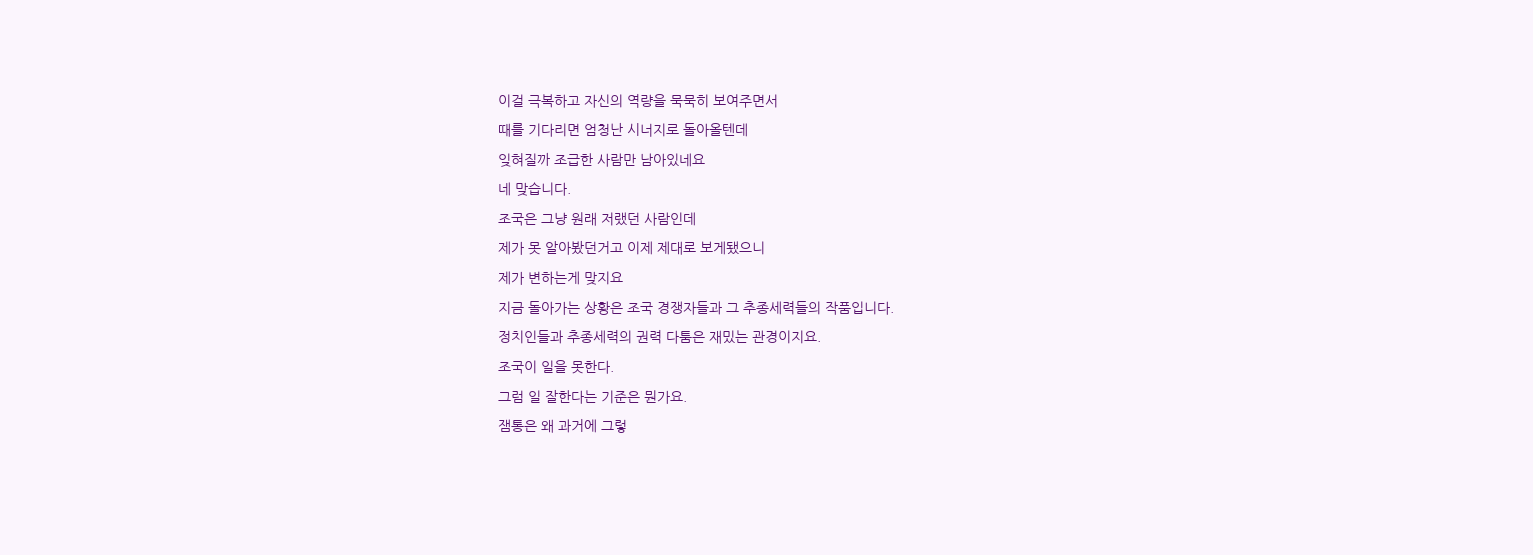이걸 극복하고 자신의 역량을 묵묵히 보여주면서
때를 기다리면 엄청난 시너지로 돌아올텐데
잊혀질까 조급한 사람만 남아있네요
네 맞습니다.
조국은 그냥 원래 저랬던 사람인데
제가 못 알아봤던거고 이제 제대로 보게됐으니
제가 변하는게 맞지요
지금 돌아가는 상황은 조국 경쟁자들과 그 추종세력들의 작품입니다.
정치인들과 추종세력의 권력 다툼은 재밌는 관경이지요.
조국이 일을 못한다.
그럼 일 잘한다는 기준은 뭔가요.
잼통은 왜 과거에 그렇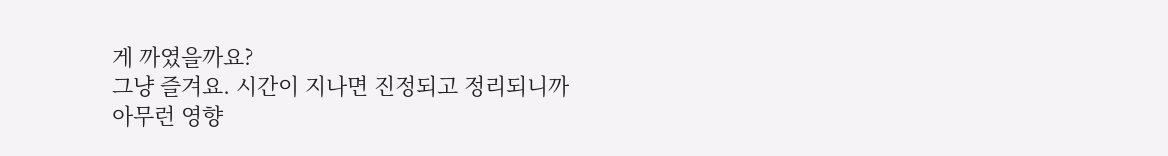게 까였을까요?
그냥 즐겨요. 시간이 지나면 진정되고 정리되니까
아무런 영향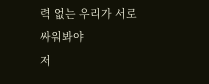력 없는 우리가 서로 싸워봐야
저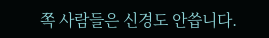쪽 사람들은 신경도 안씁니다.